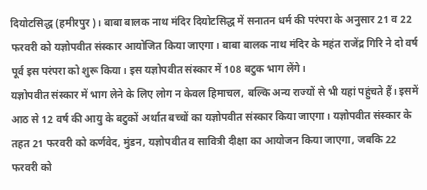दियोटसिद्ध (हमीरपुर)। बाबा बालक नाथ मंदिर दियोटसिद्ध में सनातन धर्म की परंपरा के अनुसार 21 व 22 फरवरी को यज्ञोपवीत संस्कार आयोजित किया जाएगा। बाबा बालक नाथ मंदिर के महंत राजेंद्र गिरि ने दो वर्ष पूर्व इस परंपरा को शुरू किया। इस यज्ञोपवीत संस्कार में 108 बटुक भाग लेंगे।
यज्ञोपवीत संस्कार में भाग लेने के लिए लोग न केवल हिमाचल, बल्कि अन्य राज्यों से भी यहां पहुंचते हैं। इसमें आठ से 12 वर्ष की आयु के बटुकों अर्थात बच्चों का यज्ञोपवीत संस्कार किया जाएगा। यज्ञोपवीत संस्कार के तहत 21 फरवरी को कर्णवेद, मुंडन, यज्ञोपवीत व सावित्री दीक्षा का आयोजन किया जाएगा, जबकि 22 फरवरी को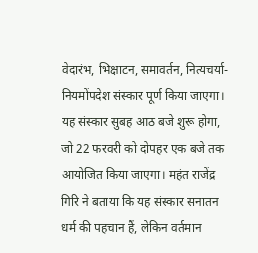वेदारंभ, भिक्षाटन, समावर्तन, नित्यचर्या-नियमोंपदेश संस्कार पूर्ण किया जाएगा।
यह संस्कार सुबह आठ बजे शुरू होगा, जो 22 फरवरी को दोपहर एक बजे तक आयोजित किया जाएगा। महंत राजेंद्र गिरि ने बताया कि यह संस्कार सनातन धर्म की पहचान हैं, लेकिन वर्तमान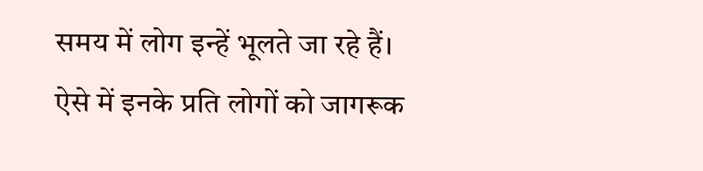समय में लोग इन्हें भूलते जा रहे हैं। ऐसे में इनके प्रति लोगों को जागरूक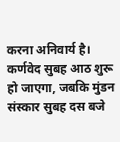करना अनिवार्य है। कर्णवेद सुबह आठ शुरू हो जाएगा, जबकि मुंडन संस्कार सुबह दस बजे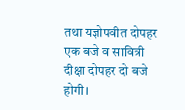तथा यज्ञोपवीत दोपहर एक बजे व सावित्री दीक्षा दोपहर दो बजे होगी।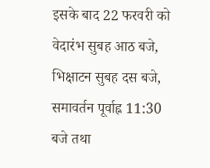इसके बाद 22 फरवरी को वेदारंभ सुबह आठ बजे, भिक्षाटन सुबह दस बजे, समावर्तन पूर्वाह्न 11:30 बजे तथा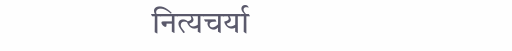नित्यचर्या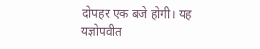दोपहर एक बजे होगी। यह यज्ञोपवीत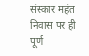संस्कार महंत निवास पर ही पूर्ण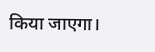किया जाएगा।